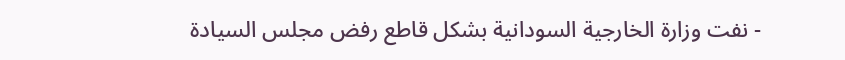- نفت وزارة الخارجية السودانية بشكل قاطع رفض مجلس السيادة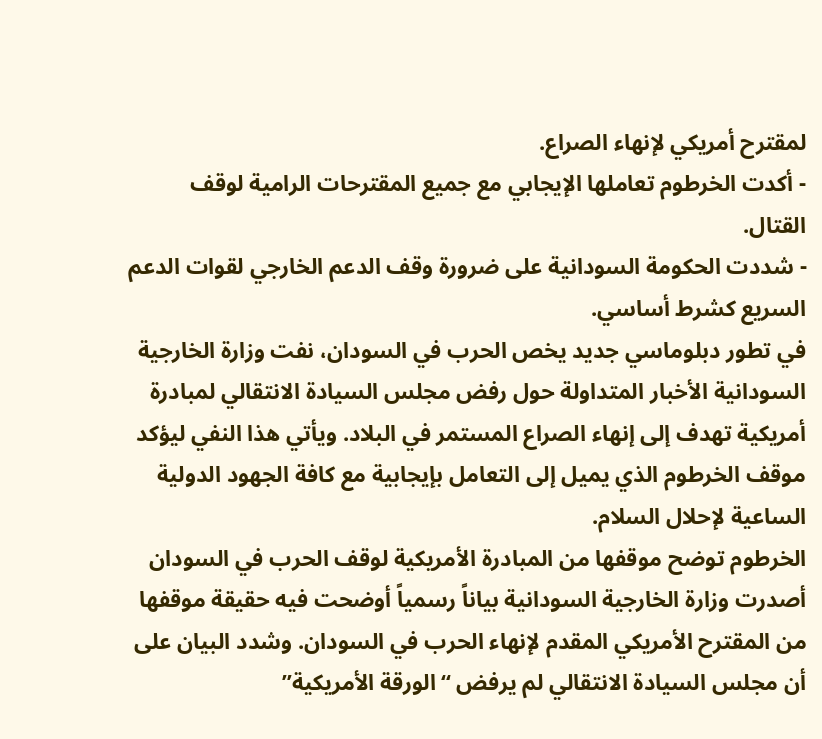لمقترح أمريكي لإنهاء الصراع.
- أكدت الخرطوم تعاملها الإيجابي مع جميع المقترحات الرامية لوقف القتال.
- شددت الحكومة السودانية على ضرورة وقف الدعم الخارجي لقوات الدعم السريع كشرط أساسي.
في تطور دبلوماسي جديد يخص الحرب في السودان، نفت وزارة الخارجية السودانية الأخبار المتداولة حول رفض مجلس السيادة الانتقالي لمبادرة أمريكية تهدف إلى إنهاء الصراع المستمر في البلاد. ويأتي هذا النفي ليؤكد موقف الخرطوم الذي يميل إلى التعامل بإيجابية مع كافة الجهود الدولية الساعية لإحلال السلام.
الخرطوم توضح موقفها من المبادرة الأمريكية لوقف الحرب في السودان
أصدرت وزارة الخارجية السودانية بياناً رسمياً أوضحت فيه حقيقة موقفها من المقترح الأمريكي المقدم لإنهاء الحرب في السودان. وشدد البيان على أن مجلس السيادة الانتقالي لم يرفض “الورقة الأمريكية”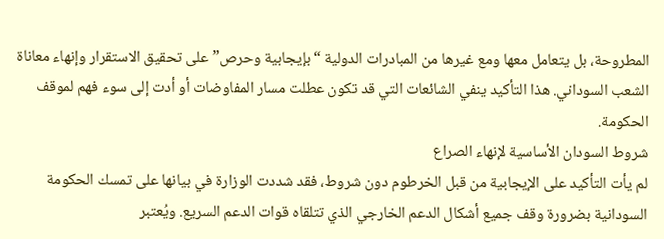المطروحة، بل يتعامل معها ومع غيرها من المبادرات الدولية “بإيجابية وحرص” على تحقيق الاستقرار وإنهاء معاناة الشعب السوداني. هذا التأكيد ينفي الشائعات التي قد تكون عطلت مسار المفاوضات أو أدت إلى سوء فهم لموقف الحكومة.
شروط السودان الأساسية لإنهاء الصراع
لم يأت التأكيد على الإيجابية من قبل الخرطوم دون شروط، فقد شددت الوزارة في بيانها على تمسك الحكومة السودانية بضرورة وقف جميع أشكال الدعم الخارجي الذي تتلقاه قوات الدعم السريع. ويُعتبر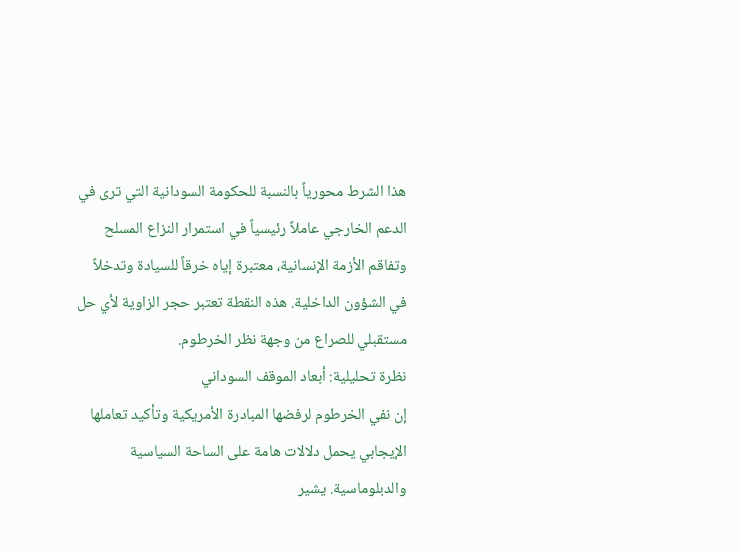هذا الشرط محورياً بالنسبة للحكومة السودانية التي ترى في الدعم الخارجي عاملاً رئيسياً في استمرار النزاع المسلح وتفاقم الأزمة الإنسانية، معتبرة إياه خرقاً للسيادة وتدخلاً في الشؤون الداخلية. هذه النقطة تعتبر حجر الزاوية لأي حل مستقبلي للصراع من وجهة نظر الخرطوم.
نظرة تحليلية: أبعاد الموقف السوداني
إن نفي الخرطوم لرفضها المبادرة الأمريكية وتأكيد تعاملها الإيجابي يحمل دلالات هامة على الساحة السياسية والدبلوماسية. يشير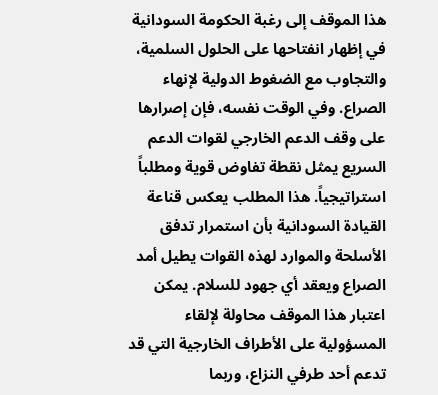هذا الموقف إلى رغبة الحكومة السودانية في إظهار انفتاحها على الحلول السلمية، والتجاوب مع الضغوط الدولية لإنهاء الصراع. وفي الوقت نفسه، فإن إصرارها على وقف الدعم الخارجي لقوات الدعم السريع يمثل نقطة تفاوض قوية ومطلباً استراتيجياً. هذا المطلب يعكس قناعة القيادة السودانية بأن استمرار تدفق الأسلحة والموارد لهذه القوات يطيل أمد الصراع ويعقد أي جهود للسلام. يمكن اعتبار هذا الموقف محاولة لإلقاء المسؤولية على الأطراف الخارجية التي قد تدعم أحد طرفي النزاع، وربما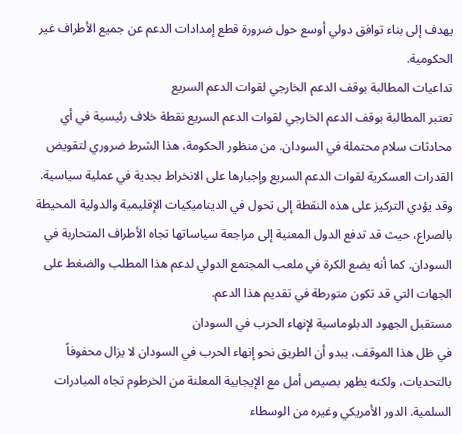يهدف إلى بناء توافق دولي أوسع حول ضرورة قطع إمدادات الدعم عن جميع الأطراف غير الحكومية.
تداعيات المطالبة بوقف الدعم الخارجي لقوات الدعم السريع
تعتبر المطالبة بوقف الدعم الخارجي لقوات الدعم السريع نقطة خلاف رئيسية في أي محادثات سلام محتملة في السودان. من منظور الحكومة، هذا الشرط ضروري لتقويض القدرات العسكرية لقوات الدعم السريع وإجبارها على الانخراط بجدية في عملية سياسية. وقد يؤدي التركيز على هذه النقطة إلى تحول في الديناميكيات الإقليمية والدولية المحيطة بالصراع، حيث قد تدفع الدول المعنية إلى مراجعة سياساتها تجاه الأطراف المتحاربة في السودان. كما أنه يضع الكرة في ملعب المجتمع الدولي لدعم هذا المطلب والضغط على الجهات التي قد تكون متورطة في تقديم هذا الدعم.
مستقبل الجهود الدبلوماسية لإنهاء الحرب في السودان
في ظل هذا الموقف، يبدو أن الطريق نحو إنهاء الحرب في السودان لا يزال محفوفاً بالتحديات، ولكنه يظهر بصيص أمل مع الإيجابية المعلنة من الخرطوم تجاه المبادرات السلمية. الدور الأمريكي وغيره من الوسطاء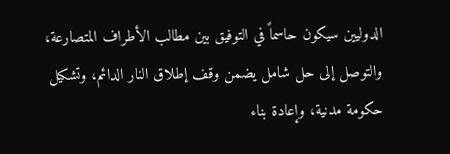الدوليين سيكون حاسماً في التوفيق بين مطالب الأطراف المتصارعة، والتوصل إلى حل شامل يضمن وقف إطلاق النار الدائم، وتشكيل حكومة مدنية، وإعادة بناء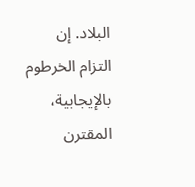البلاد. إن التزام الخرطوم بالإيجابية، المقترن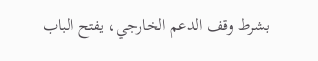بشرط وقف الدعم الخارجي، يفتح الباب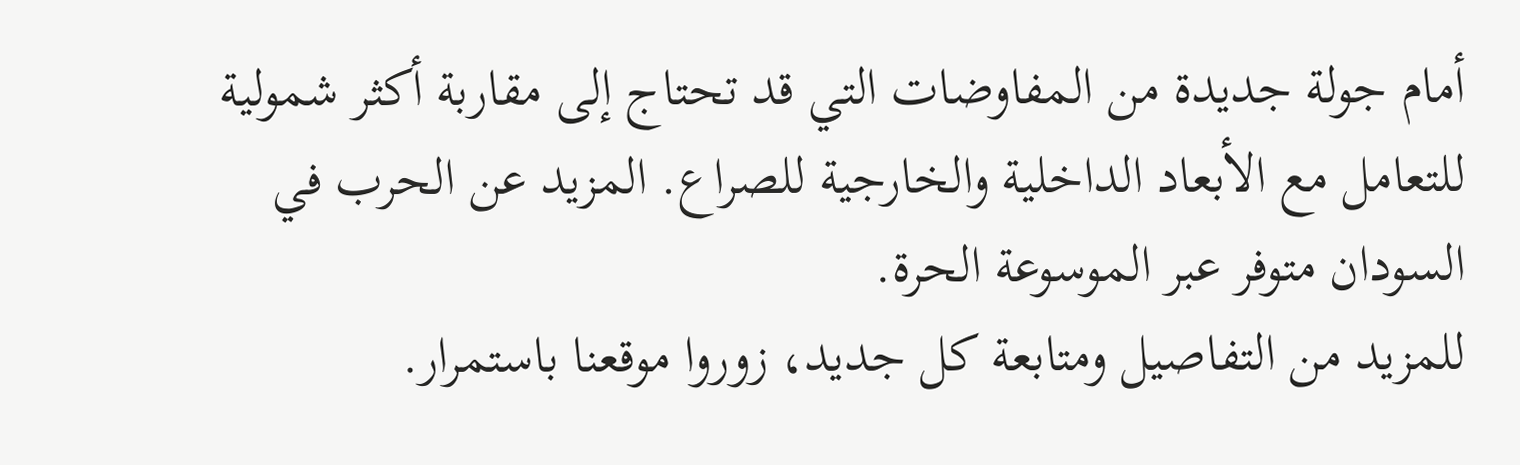أمام جولة جديدة من المفاوضات التي قد تحتاج إلى مقاربة أكثر شمولية للتعامل مع الأبعاد الداخلية والخارجية للصراع. المزيد عن الحرب في السودان متوفر عبر الموسوعة الحرة.
للمزيد من التفاصيل ومتابعة كل جديد، زوروا موقعنا باستمرار.